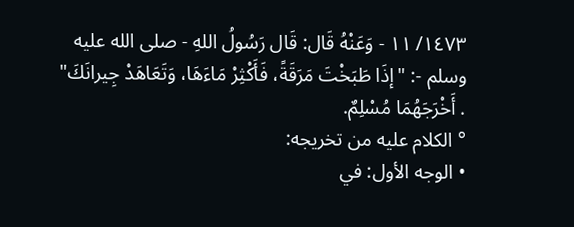١٤٧٣/ ١١ - وَعَنْهُ قَال: قَال رَسُولُ اللهِ - صلى الله عليه وسلم -: "إذَا طَبَخْتَ مَرَقَةً، فَأَكْثِرْ مَاءَهَا، وَتَعَاهَدْ جِيرانَكَ" . أَخْرَجَهُمَا مُسْلِمٌ.
° الكلام عليه من تخريجه:
• الوجه الأول: في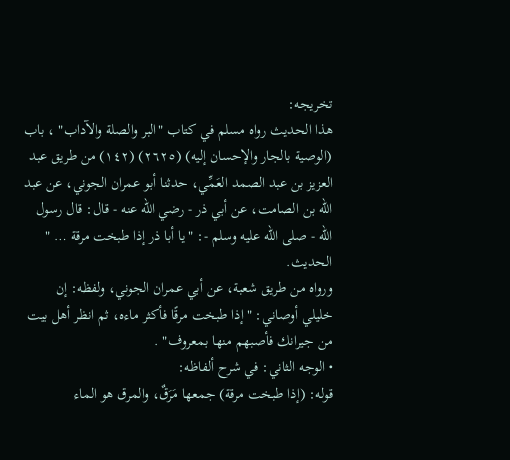تخريجه:
هذا الحديث رواه مسلم في كتاب "البر والصلة والآداب" ، باب (الوصية بالجار والإحسان إليه) (٢٦٢٥) (١٤٢) من طريق عبد العزيز بن عبد الصمد العَمِّي، حدثنا أبو عمران الجوني، عن عبد الله بن الصامت، عن أبي ذر - رضي الله عنه - قال: قال رسول الله - صلى الله عليه وسلم -: "يا أبا ذر إذا طبخت مرقة … " الحديث.
ورواه من طريق شعبة، عن أبي عمران الجوني، ولفظه: إن خليلي أوصاني: "إذا طبخت مرقًا فأكثر ماءه، ثم انظر أهل بيت من جيرانك فأصبهم منها بمعروف" .
• الوجه الثاني: في شرح ألفاظه:
قوله: (إذا طبخت مرقة) جمعها مَرَقٌ، والمرق هو الماء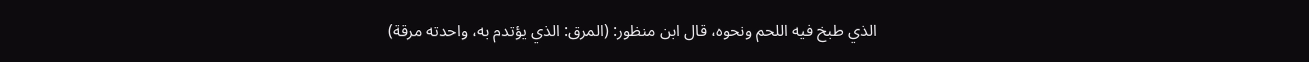الذي طبخ فيه اللحم ونحوه، قال ابن منظور: (المرق: الذي يؤتدم به، واحدته مرقة)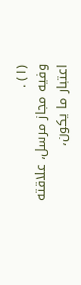(١) .
وفيه مجاز مرسل، علاقته اعتبار ما يكون،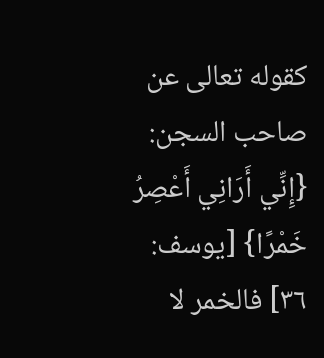كقوله تعالى عن صاحب السجن: {إِنِّي أَرَانِي أَعْصِرُ خَمْرًا} [يوسف: ٣٦] فالخمر لا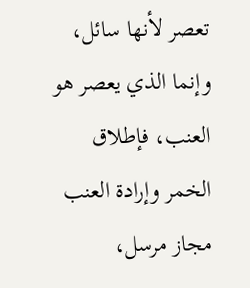تعصر لأنها سائل، وإنما الذي يعصر هو العنب، فإطلاق الخمر وإرادة العنب مجاز مرسل،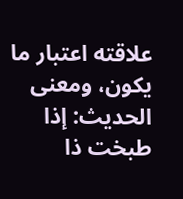علاقته اعتبار ما يكون، ومعنى الحديث: إذا طبخت ذا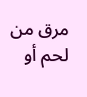مرق من لحم أو